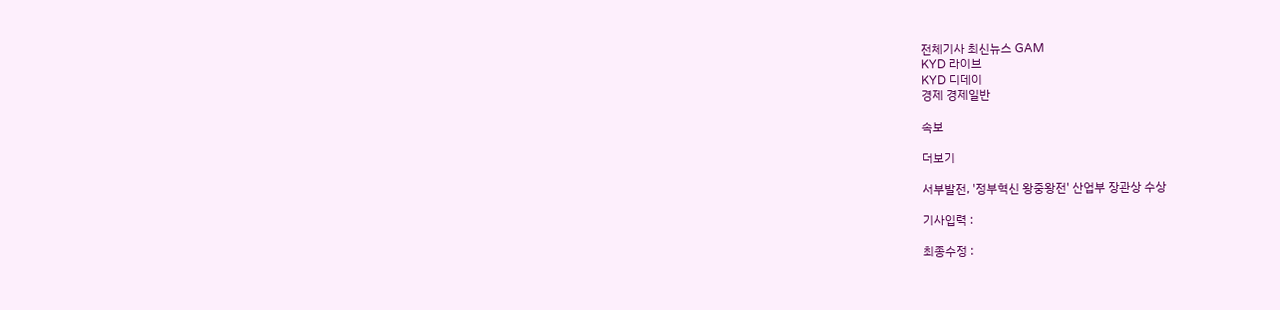전체기사 최신뉴스 GAM
KYD 라이브
KYD 디데이
경제 경제일반

속보

더보기

서부발전, '정부혁신 왕중왕전' 산업부 장관상 수상

기사입력 :

최종수정 :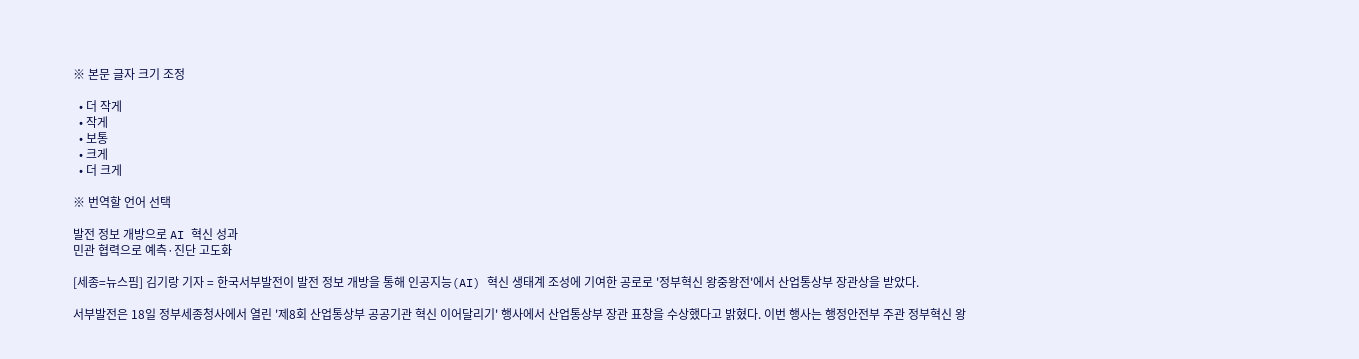※ 본문 글자 크기 조정

  • 더 작게
  • 작게
  • 보통
  • 크게
  • 더 크게

※ 번역할 언어 선택

발전 정보 개방으로 AI 혁신 성과
민관 협력으로 예측·진단 고도화

[세종=뉴스핌] 김기랑 기자 = 한국서부발전이 발전 정보 개방을 통해 인공지능(AI) 혁신 생태계 조성에 기여한 공로로 '정부혁신 왕중왕전'에서 산업통상부 장관상을 받았다.

서부발전은 18일 정부세종청사에서 열린 '제8회 산업통상부 공공기관 혁신 이어달리기' 행사에서 산업통상부 장관 표창을 수상했다고 밝혔다. 이번 행사는 행정안전부 주관 정부혁신 왕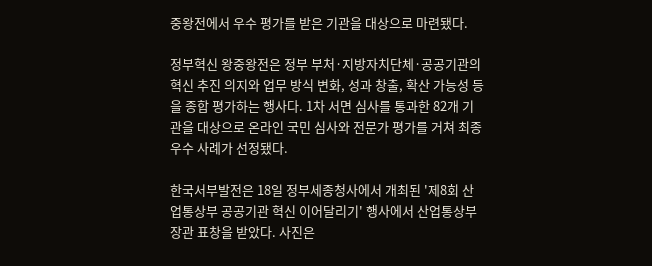중왕전에서 우수 평가를 받은 기관을 대상으로 마련됐다.

정부혁신 왕중왕전은 정부 부처·지방자치단체·공공기관의 혁신 추진 의지와 업무 방식 변화, 성과 창출, 확산 가능성 등을 종합 평가하는 행사다. 1차 서면 심사를 통과한 82개 기관을 대상으로 온라인 국민 심사와 전문가 평가를 거쳐 최종 우수 사례가 선정됐다.

한국서부발전은 18일 정부세종청사에서 개최된 '제8회 산업통상부 공공기관 혁신 이어달리기' 행사에서 산업통상부 장관 표창을 받았다. 사진은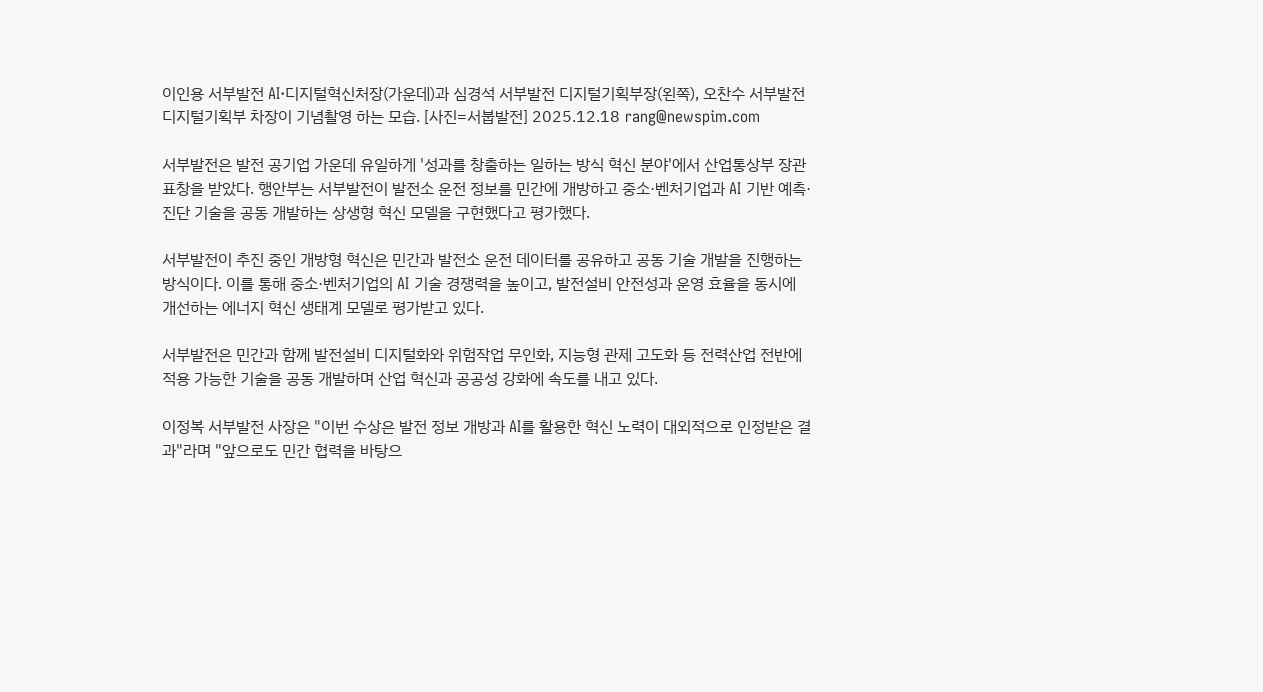이인용 서부발전 AI·디지털혁신처장(가운데)과 심경석 서부발전 디지털기획부장(왼쪽), 오찬수 서부발전 디지털기획부 차장이 기념촬영 하는 모습. [사진=서붑발전] 2025.12.18 rang@newspim.com

서부발전은 발전 공기업 가운데 유일하게 '성과를 창출하는 일하는 방식 혁신 분야'에서 산업통상부 장관 표창을 받았다. 행안부는 서부발전이 발전소 운전 정보를 민간에 개방하고 중소·벤처기업과 AI 기반 예측·진단 기술을 공동 개발하는 상생형 혁신 모델을 구현했다고 평가했다.

서부발전이 추진 중인 개방형 혁신은 민간과 발전소 운전 데이터를 공유하고 공동 기술 개발을 진행하는 방식이다. 이를 통해 중소·벤처기업의 AI 기술 경쟁력을 높이고, 발전설비 안전성과 운영 효율을 동시에 개선하는 에너지 혁신 생태계 모델로 평가받고 있다.

서부발전은 민간과 함께 발전설비 디지털화와 위험작업 무인화, 지능형 관제 고도화 등 전력산업 전반에 적용 가능한 기술을 공동 개발하며 산업 혁신과 공공성 강화에 속도를 내고 있다.

이정복 서부발전 사장은 "이번 수상은 발전 정보 개방과 AI를 활용한 혁신 노력이 대외적으로 인정받은 결과"라며 "앞으로도 민간 협력을 바탕으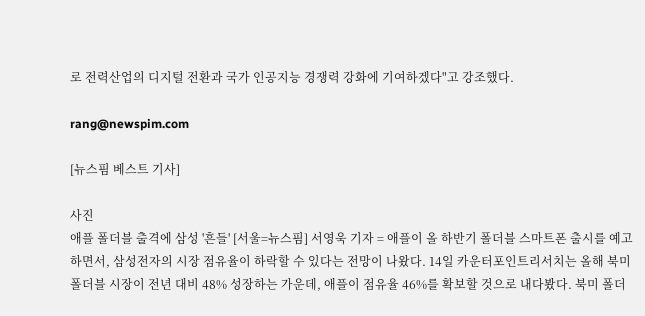로 전력산업의 디지털 전환과 국가 인공지능 경쟁력 강화에 기여하겠다"고 강조했다.

rang@newspim.com

[뉴스핌 베스트 기사]

사진
애플 폴더블 출격에 삼성 '흔들' [서울=뉴스핌] 서영욱 기자 = 애플이 올 하반기 폴더블 스마트폰 출시를 예고하면서, 삼성전자의 시장 점유율이 하락할 수 있다는 전망이 나왔다. 14일 카운터포인트리서치는 올해 북미 폴더블 시장이 전년 대비 48% 성장하는 가운데, 애플이 점유율 46%를 확보할 것으로 내다봤다. 북미 폴더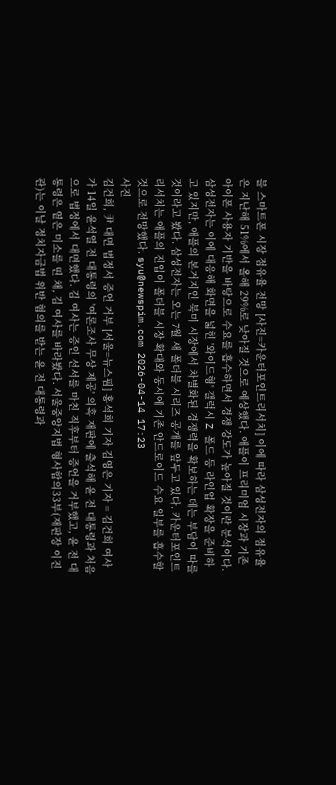블 스마트폰 시장 점유율 전망 [사진=카운터포인트리서치] 이에 따라 삼성전자의 점유율은 지난해 51%에서 올해 29%로 낮아질 것으로 예상했다. 애플이 프리미엄 시장과 기존 아이폰 사용자 기반을 바탕으로 수요를 흡수하면서 경쟁 강도가 높아질 것이란 분석이다. 삼성전자는 이에 대응해 화면을 넓힌 '와이드형' 갤럭시 Z 폴드 등 라인업 확장을 준비하고 있지만, 애플의 본거지인 북미 시장에서 차별화된 경쟁력을 확보하는 데는 부담이 따를 것이라고 봤다. 삼성전자는 오는 7월 새 폴더블 시리즈 공개를 앞두고 있다. 카운터포인트리서치는 애플의 진입이 폴더블 시장 확대와 동시에 기존 안드로이드 수요 일부를 흡수할 것으로 전망했다. syu@newspim.com 2026-04-14 17:23
사진
김건희, 尹 대면 법정서 증언 거부 [서울=뉴스핌] 홍석희 기자 김영은 기자 = 김건희 여사가 14일 윤석열 전 대통령의 '여론조사 무상 제공' 의혹 재판에 출석해 윤 전 대통령과 처음으로 법정에서 대면했다. 김 여사는 증인 선서를 마친 직후부터 증언을 거부했고, 윤 전 대통령은 옅은 미소를 띤 채, 김 여사를 바라봤다. 서울중앙지법 형사합의33부(재판장 이진관)는 이날 정치자금법 위반 혐의를 받는 윤 전 대통령과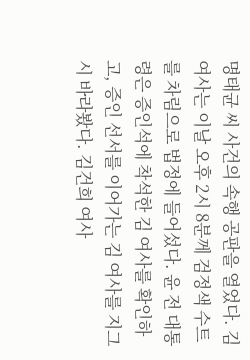명태균 씨 사건의 속행 공판을 열었다. 김 여사는 이날 오후 2시 8분께 검정색 수트를 차림으로 법정에 들어섰다. 윤 전 대통령은 증인석에 착석한 김 여사를 확인하고, 증인 선서를 이어가는 김 여사를 지그시 바라봤다. 김건희 여사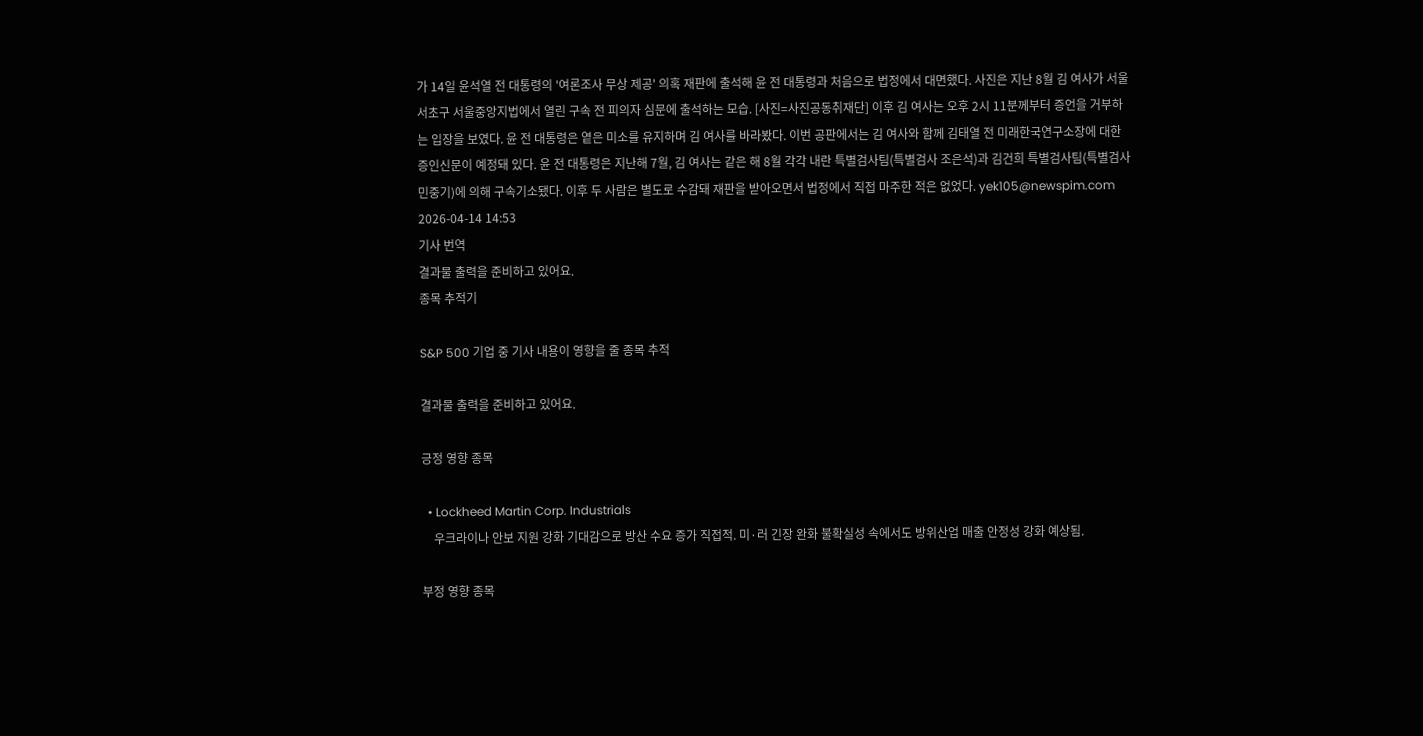가 14일 윤석열 전 대통령의 '여론조사 무상 제공' 의혹 재판에 출석해 윤 전 대통령과 처음으로 법정에서 대면했다. 사진은 지난 8월 김 여사가 서울 서초구 서울중앙지법에서 열린 구속 전 피의자 심문에 출석하는 모습. [사진=사진공동취재단] 이후 김 여사는 오후 2시 11분께부터 증언을 거부하는 입장을 보였다. 윤 전 대통령은 옅은 미소를 유지하며 김 여사를 바라봤다. 이번 공판에서는 김 여사와 함께 김태열 전 미래한국연구소장에 대한 증인신문이 예정돼 있다. 윤 전 대통령은 지난해 7월, 김 여사는 같은 해 8월 각각 내란 특별검사팀(특별검사 조은석)과 김건희 특별검사팀(특별검사 민중기)에 의해 구속기소됐다. 이후 두 사람은 별도로 수감돼 재판을 받아오면서 법정에서 직접 마주한 적은 없었다. yek105@newspim.com   2026-04-14 14:53
기사 번역
결과물 출력을 준비하고 있어요.
종목 추적기

S&P 500 기업 중 기사 내용이 영향을 줄 종목 추적

결과물 출력을 준비하고 있어요.

긍정 영향 종목

  • Lockheed Martin Corp. Industrials
    우크라이나 안보 지원 강화 기대감으로 방산 수요 증가 직접적. 미·러 긴장 완화 불확실성 속에서도 방위산업 매출 안정성 강화 예상됨.

부정 영향 종목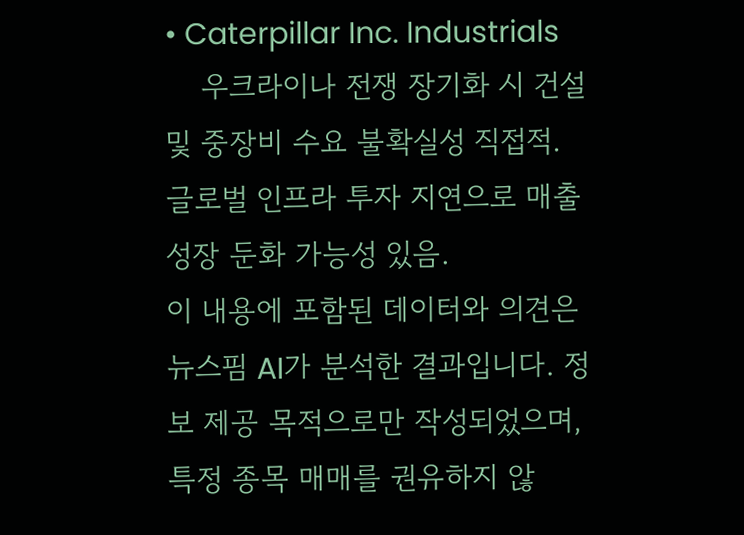• Caterpillar Inc. Industrials
    우크라이나 전쟁 장기화 시 건설 및 중장비 수요 불확실성 직접적. 글로벌 인프라 투자 지연으로 매출 성장 둔화 가능성 있음.
이 내용에 포함된 데이터와 의견은 뉴스핌 AI가 분석한 결과입니다. 정보 제공 목적으로만 작성되었으며, 특정 종목 매매를 권유하지 않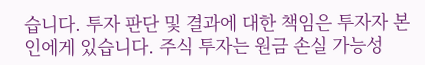습니다. 투자 판단 및 결과에 대한 책임은 투자자 본인에게 있습니다. 주식 투자는 원금 손실 가능성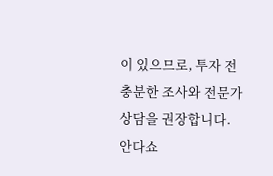이 있으므로, 투자 전 충분한 조사와 전문가 상담을 권장합니다.
안다쇼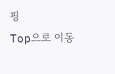핑
Top으로 이동